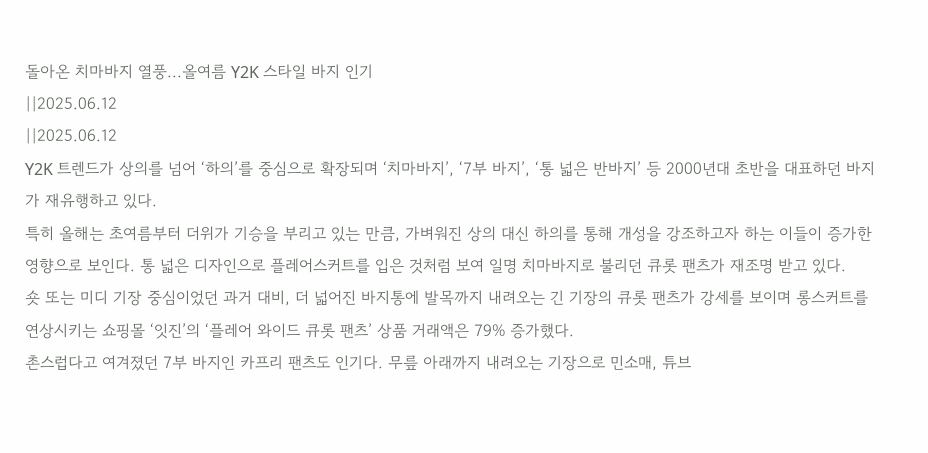돌아온 치마바지 열풍...올여름 Y2K 스타일 바지 인기
||2025.06.12
||2025.06.12
Y2K 트렌드가 상의를 넘어 ‘하의’를 중심으로 확장되며 ‘치마바지’, ‘7부 바지’, ‘통 넓은 반바지’ 등 2000년대 초반을 대표하던 바지가 재유행하고 있다.
특히 올해는 초여름부터 더위가 기승을 부리고 있는 만큼, 가벼워진 상의 대신 하의를 통해 개성을 강조하고자 하는 이들이 증가한 영향으로 보인다. 통 넓은 디자인으로 플레어스커트를 입은 것처럼 보여 일명 치마바지로 불리던 큐롯 팬츠가 재조명 받고 있다.
숏 또는 미디 기장 중심이었던 과거 대비, 더 넓어진 바지통에 발목까지 내려오는 긴 기장의 큐롯 팬츠가 강세를 보이며 롱스커트를 연상시키는 쇼핑몰 ‘잇진’의 ‘플레어 와이드 큐롯 팬츠’ 상품 거래액은 79% 증가했다.
촌스럽다고 여겨졌던 7부 바지인 카프리 팬츠도 인기다. 무릎 아래까지 내려오는 기장으로 민소매, 튜브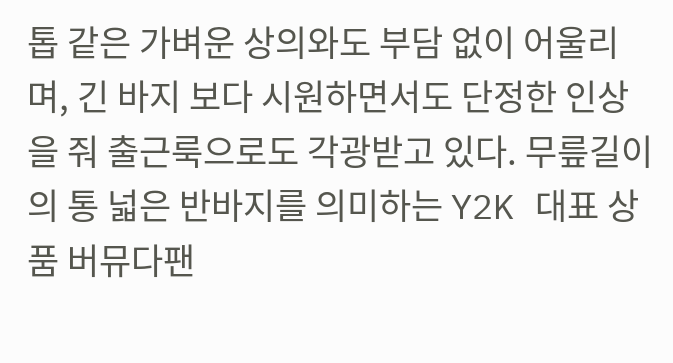톱 같은 가벼운 상의와도 부담 없이 어울리며, 긴 바지 보다 시원하면서도 단정한 인상을 줘 출근룩으로도 각광받고 있다. 무릎길이의 통 넓은 반바지를 의미하는 Y2K 대표 상품 버뮤다팬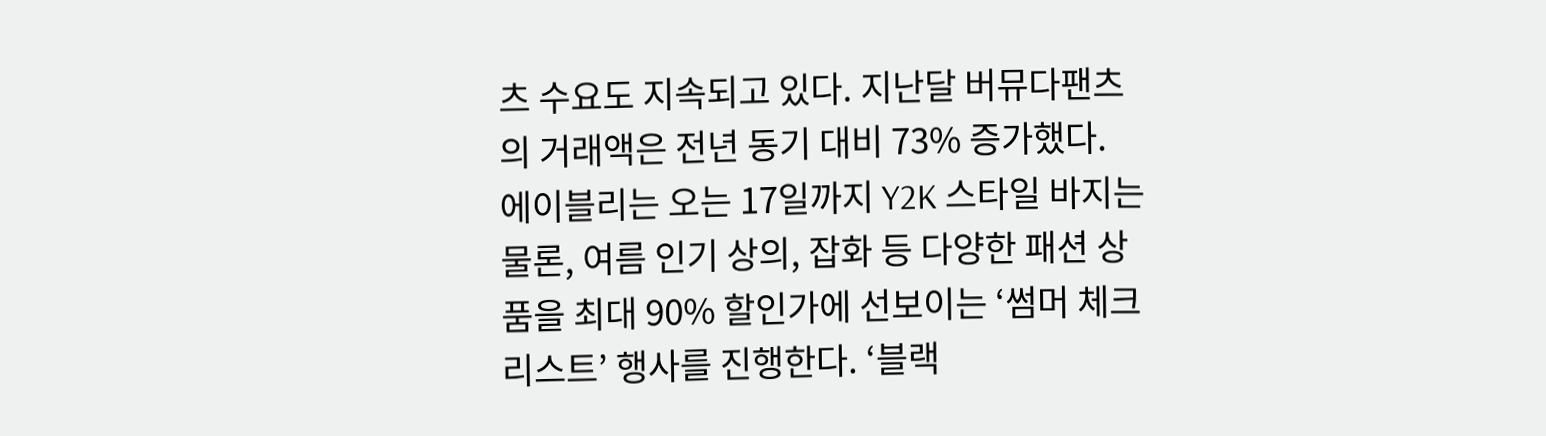츠 수요도 지속되고 있다. 지난달 버뮤다팬츠의 거래액은 전년 동기 대비 73% 증가했다.
에이블리는 오는 17일까지 Y2K 스타일 바지는 물론, 여름 인기 상의, 잡화 등 다양한 패션 상품을 최대 90% 할인가에 선보이는 ‘썸머 체크리스트’ 행사를 진행한다. ‘블랙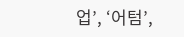업’, ‘어텀’,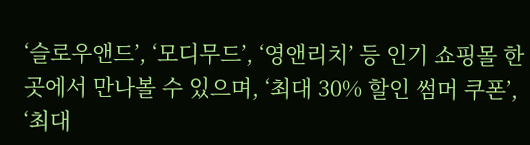‘슬로우앤드’, ‘모디무드’, ‘영앤리치’ 등 인기 쇼핑몰 한곳에서 만나볼 수 있으며, ‘최대 30% 할인 썸머 쿠폰’, ‘최대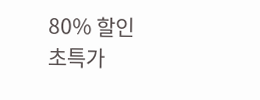80% 할인 초특가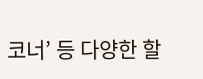코너’ 등 다양한 할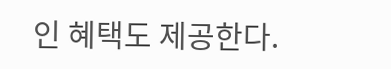인 혜택도 제공한다.